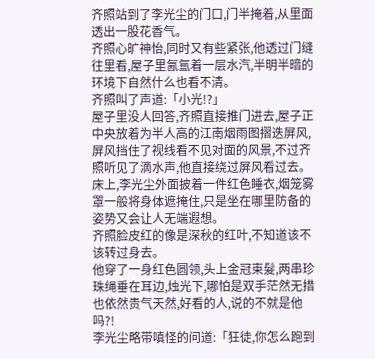齐照站到了李光尘的门口,门半掩着,从里面透出一股花香气。
齐照心旷神怡,同时又有些紧张,他透过门缝往里看,屋子里氤氲着一层水汽,半明半暗的环境下自然什么也看不清。
齐照叫了声道:「小光!?」
屋子里没人回答,齐照直接推门进去,屋子正中央放着为半人高的江南烟雨图摺迭屏风,屏风挡住了视线看不见对面的风景,不过齐照听见了滴水声,他直接绕过屏风看过去。
床上,李光尘外面披着一件红色睡衣,烟笼雾罩一般将身体遮掩住,只是坐在哪里防备的姿势又会让人无端遐想。
齐照脸皮红的像是深秋的红叶,不知道该不该转过身去。
他穿了一身红色圆领,头上金冠束髮,两串珍珠绳垂在耳边,烛光下,哪怕是双手茫然无措也依然贵气天然,好看的人,说的不就是他吗?!
李光尘略带嗔怪的问道:「狂徒,你怎么跑到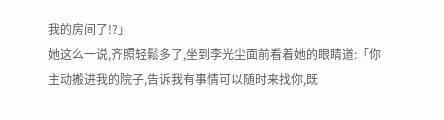我的房间了!?」
她这么一说,齐照轻鬆多了,坐到李光尘面前看着她的眼睛道:「你主动搬进我的院子,告诉我有事情可以随时来找你,既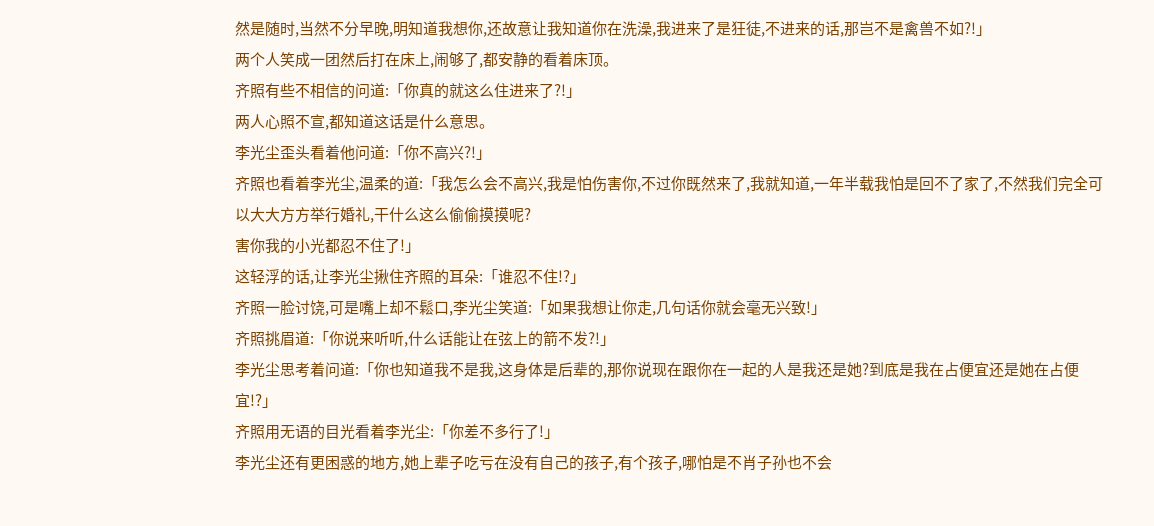然是随时,当然不分早晚,明知道我想你,还故意让我知道你在洗澡,我进来了是狂徒,不进来的话,那岂不是禽兽不如?!」
两个人笑成一团然后打在床上,闹够了,都安静的看着床顶。
齐照有些不相信的问道:「你真的就这么住进来了?!」
两人心照不宣,都知道这话是什么意思。
李光尘歪头看着他问道:「你不高兴?!」
齐照也看着李光尘,温柔的道:「我怎么会不高兴,我是怕伤害你,不过你既然来了,我就知道,一年半载我怕是回不了家了,不然我们完全可以大大方方举行婚礼,干什么这么偷偷摸摸呢?
害你我的小光都忍不住了!」
这轻浮的话,让李光尘揪住齐照的耳朵:「谁忍不住!?」
齐照一脸讨饶,可是嘴上却不鬆口,李光尘笑道:「如果我想让你走,几句话你就会毫无兴致!」
齐照挑眉道:「你说来听听,什么话能让在弦上的箭不发?!」
李光尘思考着问道:「你也知道我不是我,这身体是后辈的,那你说现在跟你在一起的人是我还是她?到底是我在占便宜还是她在占便宜!?」
齐照用无语的目光看着李光尘:「你差不多行了!」
李光尘还有更困惑的地方,她上辈子吃亏在没有自己的孩子,有个孩子,哪怕是不肖子孙也不会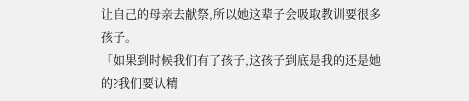让自己的母亲去献祭,所以她这辈子会吸取教训要很多孩子。
「如果到时候我们有了孩子,这孩子到底是我的还是她的?我们要认精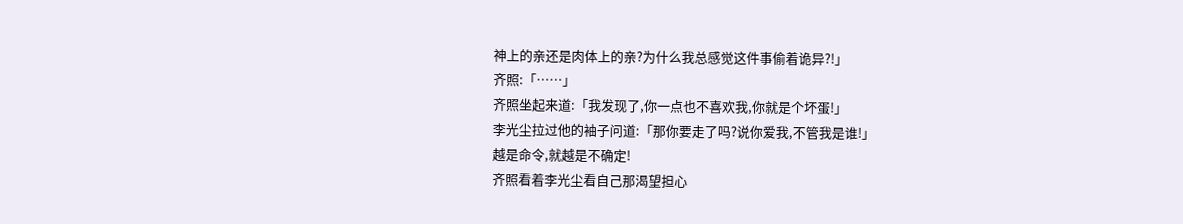神上的亲还是肉体上的亲?为什么我总感觉这件事偷着诡异?!」
齐照:「……」
齐照坐起来道:「我发现了,你一点也不喜欢我,你就是个坏蛋!」
李光尘拉过他的袖子问道:「那你要走了吗?说你爱我,不管我是谁!」
越是命令,就越是不确定!
齐照看着李光尘看自己那渴望担心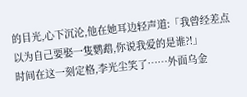的目光,心下沉沦,他在她耳边轻声道:「我曾经差点以为自己要娶一隻鹦鹉,你说我爱的是谁?!」
时间在这一刻定格,李光尘笑了……外面乌金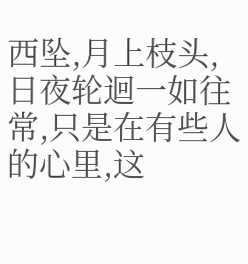西坠,月上枝头,日夜轮迴一如往常,只是在有些人的心里,这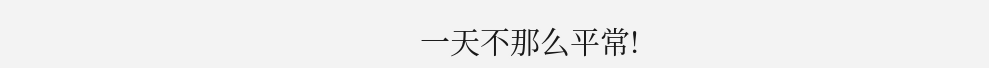一天不那么平常!